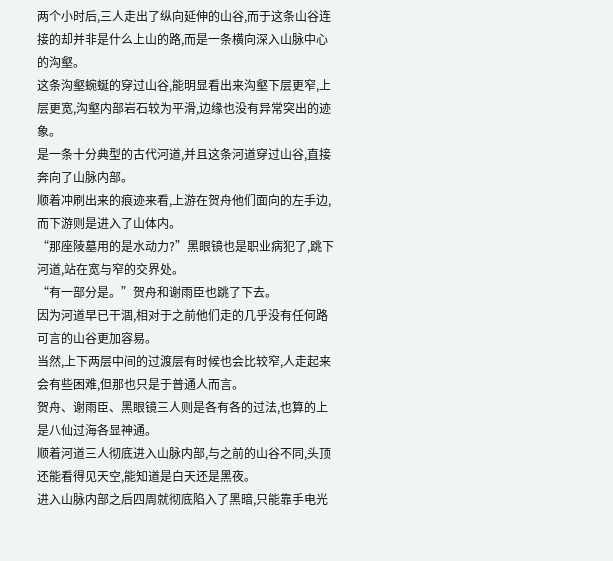两个小时后,三人走出了纵向延伸的山谷,而于这条山谷连接的却并非是什么上山的路,而是一条横向深入山脉中心的沟壑。
这条沟壑蜿蜒的穿过山谷,能明显看出来沟壑下层更窄,上层更宽,沟壑内部岩石较为平滑,边缘也没有异常突出的迹象。
是一条十分典型的古代河道,并且这条河道穿过山谷,直接奔向了山脉内部。
顺着冲刷出来的痕迹来看,上游在贺舟他们面向的左手边,而下游则是进入了山体内。
“那座陵墓用的是水动力?”黑眼镜也是职业病犯了,跳下河道,站在宽与窄的交界处。
“有一部分是。”贺舟和谢雨臣也跳了下去。
因为河道早已干涸,相对于之前他们走的几乎没有任何路可言的山谷更加容易。
当然,上下两层中间的过渡层有时候也会比较窄,人走起来会有些困难,但那也只是于普通人而言。
贺舟、谢雨臣、黑眼镜三人则是各有各的过法,也算的上是八仙过海各显神通。
顺着河道三人彻底进入山脉内部,与之前的山谷不同,头顶还能看得见天空,能知道是白天还是黑夜。
进入山脉内部之后四周就彻底陷入了黑暗,只能靠手电光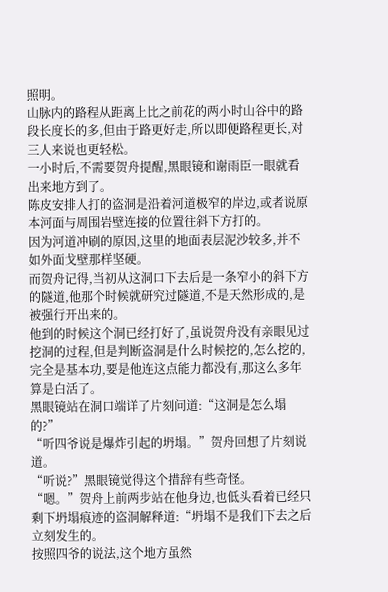照明。
山脉内的路程从距离上比之前花的两小时山谷中的路段长度长的多,但由于路更好走,所以即便路程更长,对三人来说也更轻松。
一小时后,不需要贺舟提醒,黑眼镜和谢雨臣一眼就看出来地方到了。
陈皮安排人打的盗洞是沿着河道极窄的岸边,或者说原本河面与周围岩壁连接的位置往斜下方打的。
因为河道冲刷的原因,这里的地面表层泥沙较多,并不如外面戈壁那样坚硬。
而贺舟记得,当初从这洞口下去后是一条窄小的斜下方的隧道,他那个时候就研究过隧道,不是天然形成的,是被强行开出来的。
他到的时候这个洞已经打好了,虽说贺舟没有亲眼见过挖洞的过程,但是判断盗洞是什么时候挖的,怎么挖的,完全是基本功,要是他连这点能力都没有,那这么多年算是白活了。
黑眼镜站在洞口端详了片刻问道:“这洞是怎么塌的?”
“听四爷说是爆炸引起的坍塌。”贺舟回想了片刻说道。
“听说?”黑眼镜觉得这个措辞有些奇怪。
“嗯。”贺舟上前两步站在他身边,也低头看着已经只剩下坍塌痕迹的盗洞解释道:“坍塌不是我们下去之后立刻发生的。
按照四爷的说法,这个地方虽然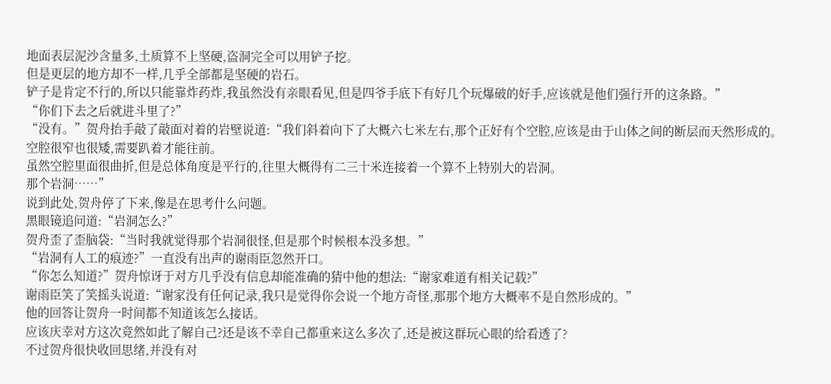地面表层泥沙含量多,土质算不上坚硬,盗洞完全可以用铲子挖。
但是更层的地方却不一样,几乎全部都是坚硬的岩石。
铲子是肯定不行的,所以只能靠炸药炸,我虽然没有亲眼看见,但是四爷手底下有好几个玩爆破的好手,应该就是他们强行开的这条路。”
“你们下去之后就进斗里了?”
“没有。”贺舟抬手敲了敲面对着的岩壁说道:“我们斜着向下了大概六七米左右,那个正好有个空腔,应该是由于山体之间的断层而天然形成的。
空腔很窄也很矮,需要趴着才能往前。
虽然空腔里面很曲折,但是总体角度是平行的,往里大概得有二三十米连接着一个算不上特别大的岩洞。
那个岩洞……”
说到此处,贺舟停了下来,像是在思考什么问题。
黑眼镜追问道:“岩洞怎么?”
贺舟歪了歪脑袋:“当时我就觉得那个岩洞很怪,但是那个时候根本没多想。”
“岩洞有人工的痕迹?”一直没有出声的谢雨臣忽然开口。
“你怎么知道?”贺舟惊讶于对方几乎没有信息却能准确的猜中他的想法:“谢家难道有相关记载?”
谢雨臣笑了笑摇头说道:“谢家没有任何记录,我只是觉得你会说一个地方奇怪,那那个地方大概率不是自然形成的。”
他的回答让贺舟一时间都不知道该怎么接话。
应该庆幸对方这次竟然如此了解自己?还是该不幸自己都重来这么多次了,还是被这群玩心眼的给看透了?
不过贺舟很快收回思绪,并没有对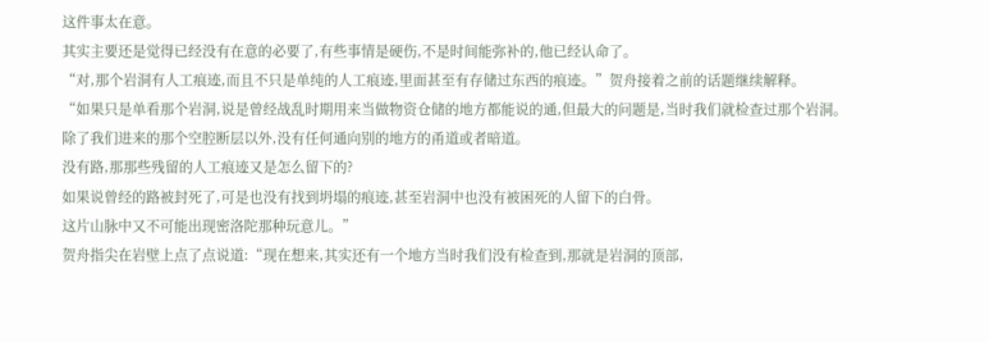这件事太在意。
其实主要还是觉得已经没有在意的必要了,有些事情是硬伤,不是时间能弥补的,他已经认命了。
“对,那个岩洞有人工痕迹,而且不只是单纯的人工痕迹,里面甚至有存储过东西的痕迹。”贺舟接着之前的话题继续解释。
“如果只是单看那个岩洞,说是曾经战乱时期用来当做物资仓储的地方都能说的通,但最大的问题是,当时我们就检查过那个岩洞。
除了我们进来的那个空腔断层以外,没有任何通向别的地方的甬道或者暗道。
没有路,那那些残留的人工痕迹又是怎么留下的?
如果说曾经的路被封死了,可是也没有找到坍塌的痕迹,甚至岩洞中也没有被困死的人留下的白骨。
这片山脉中又不可能出现密洛陀那种玩意儿。”
贺舟指尖在岩壁上点了点说道:“现在想来,其实还有一个地方当时我们没有检查到,那就是岩洞的顶部,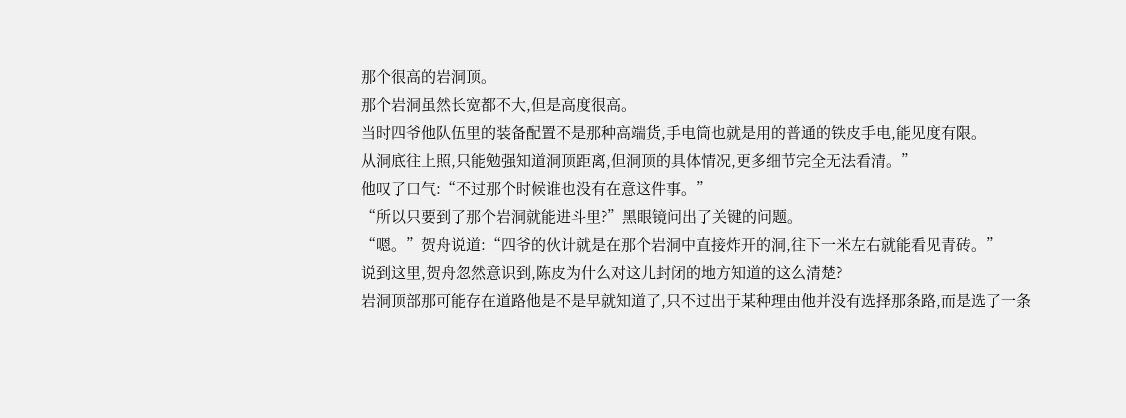那个很高的岩洞顶。
那个岩洞虽然长宽都不大,但是高度很高。
当时四爷他队伍里的装备配置不是那种高端货,手电筒也就是用的普通的铁皮手电,能见度有限。
从洞底往上照,只能勉强知道洞顶距离,但洞顶的具体情况,更多细节完全无法看清。”
他叹了口气:“不过那个时候谁也没有在意这件事。”
“所以只要到了那个岩洞就能进斗里?”黑眼镜问出了关键的问题。
“嗯。”贺舟说道:“四爷的伙计就是在那个岩洞中直接炸开的洞,往下一米左右就能看见青砖。”
说到这里,贺舟忽然意识到,陈皮为什么对这儿封闭的地方知道的这么清楚?
岩洞顶部那可能存在道路他是不是早就知道了,只不过出于某种理由他并没有选择那条路,而是选了一条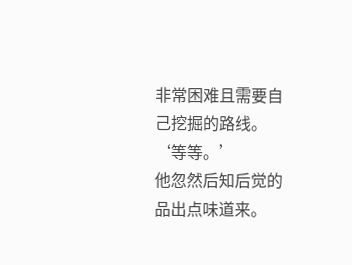非常困难且需要自己挖掘的路线。
‘等等。’
他忽然后知后觉的品出点味道来。